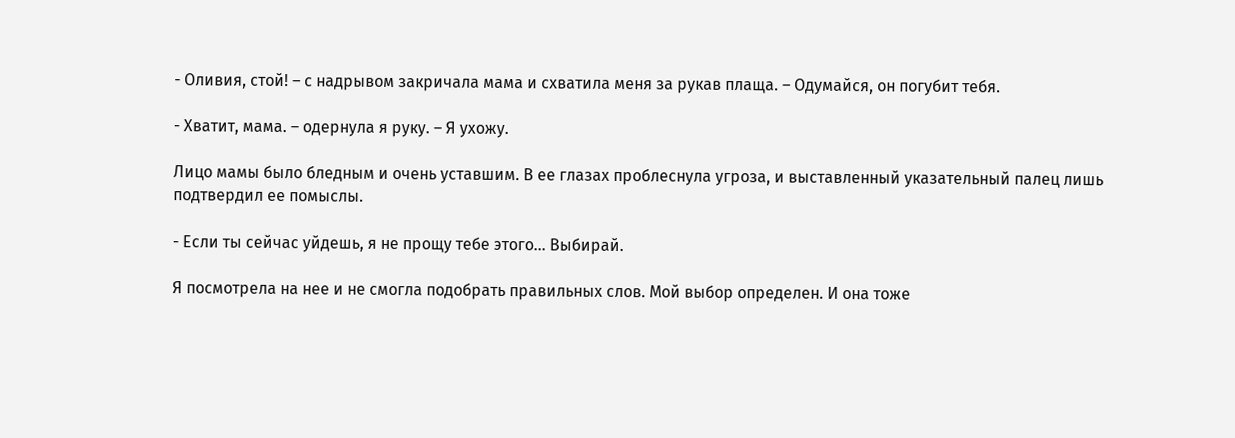- Оливия, стой! – с надрывом закричала мама и схватила меня за рукав плаща. – Одумайся, он погубит тебя.

- Хватит, мама. – одернула я руку. – Я ухожу.

Лицо мамы было бледным и очень уставшим. В ее глазах проблеснула угроза, и выставленный указательный палец лишь подтвердил ее помыслы.

- Если ты сейчас уйдешь, я не прощу тебе этого… Выбирай.

Я посмотрела на нее и не смогла подобрать правильных слов. Мой выбор определен. И она тоже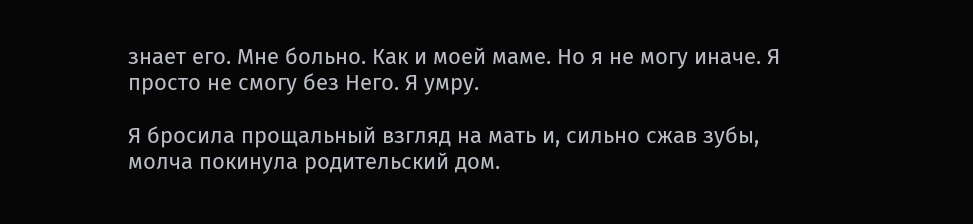знает его. Мне больно. Как и моей маме. Но я не могу иначе. Я просто не смогу без Него. Я умру.

Я бросила прощальный взгляд на мать и, сильно сжав зубы, молча покинула родительский дом.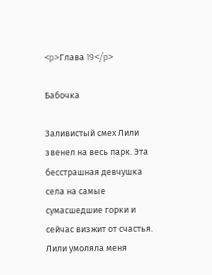<p>Глава 19</p>

Бабочка

Заливистый смех Лили звенел на весь парк. Эта бесстрашная девчушка села на самые сумасшедшие горки и сейчас визжит от счастья.  Лили умоляла меня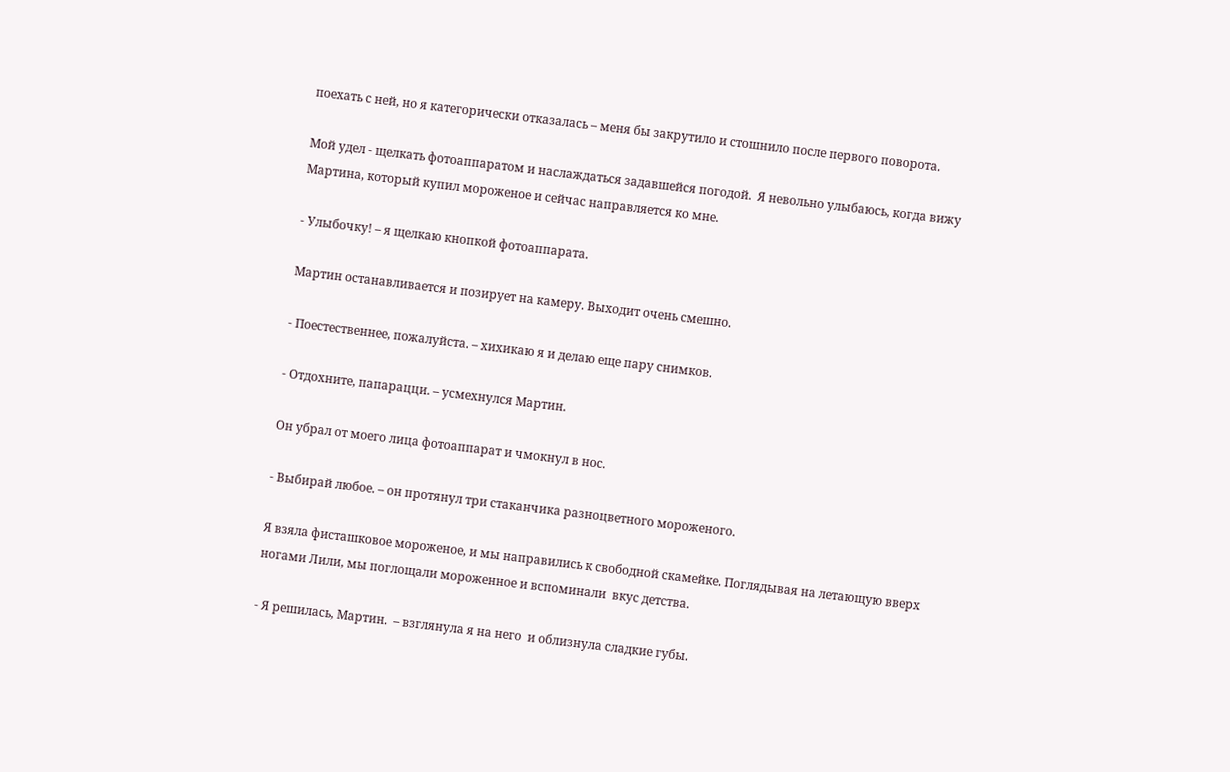поехать с ней, но я категорически отказалась – меня бы закрутило и стошнило после первого поворота.

Мой удел - щелкать фотоаппаратом и наслаждаться задавшейся погодой.  Я невольно улыбаюсь, когда вижу  Мартина, который купил мороженое и сейчас направляется ко мне.

- Улыбочку! – я щелкаю кнопкой фотоаппарата.

Мартин останавливается и позирует на камеру. Выходит очень смешно.

- Поестественнее, пожалуйста. – хихикаю я и делаю еще пару снимков.

- Отдохните, папарацци. – усмехнулся Мартин.

Он убрал от моего лица фотоаппарат и чмокнул в нос.

- Выбирай любое. – он протянул три стаканчика разноцветного мороженого.

Я взяла фисташковое мороженое, и мы направились к свободной скамейке. Поглядывая на летающую вверх ногами Лили, мы поглощали мороженное и вспоминали  вкус детства.

- Я решилась, Мартин.  – взглянула я на него  и облизнула сладкие губы.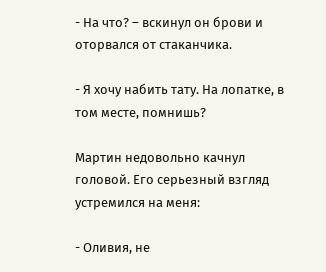- На что? – вскинул он брови и оторвался от стаканчика.

- Я хочу набить тату. На лопатке, в том месте, помнишь?

Мартин недовольно качнул головой. Его серьезный взгляд устремился на меня:

- Оливия, не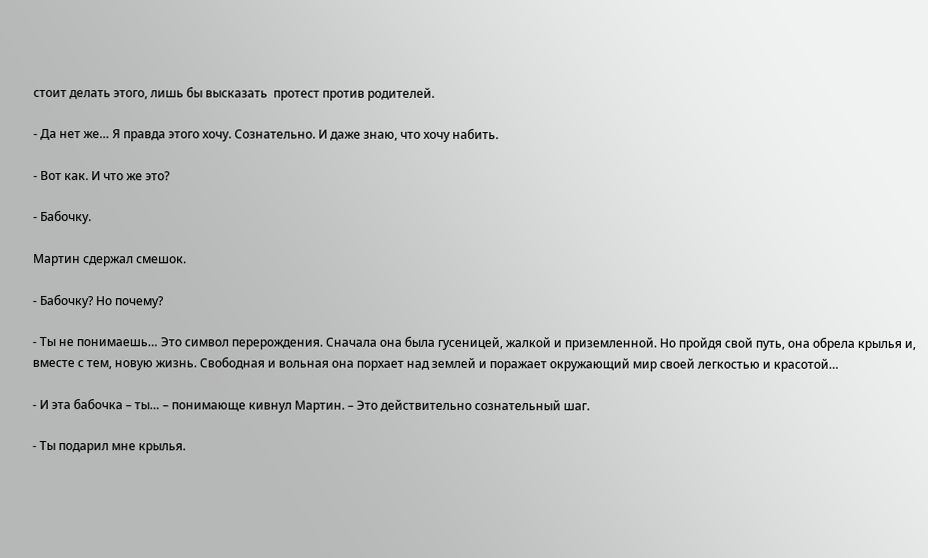стоит делать этого, лишь бы высказать  протест против родителей.

- Да нет же… Я правда этого хочу. Сознательно. И даже знаю, что хочу набить.

- Вот как. И что же это?

- Бабочку.

Мартин сдержал смешок.

- Бабочку? Но почему?

- Ты не понимаешь… Это символ перерождения. Сначала она была гусеницей, жалкой и приземленной. Но пройдя свой путь, она обрела крылья и, вместе с тем, новую жизнь. Свободная и вольная она порхает над землей и поражает окружающий мир своей легкостью и красотой…

- И эта бабочка – ты… – понимающе кивнул Мартин. – Это действительно сознательный шаг.

- Ты подарил мне крылья.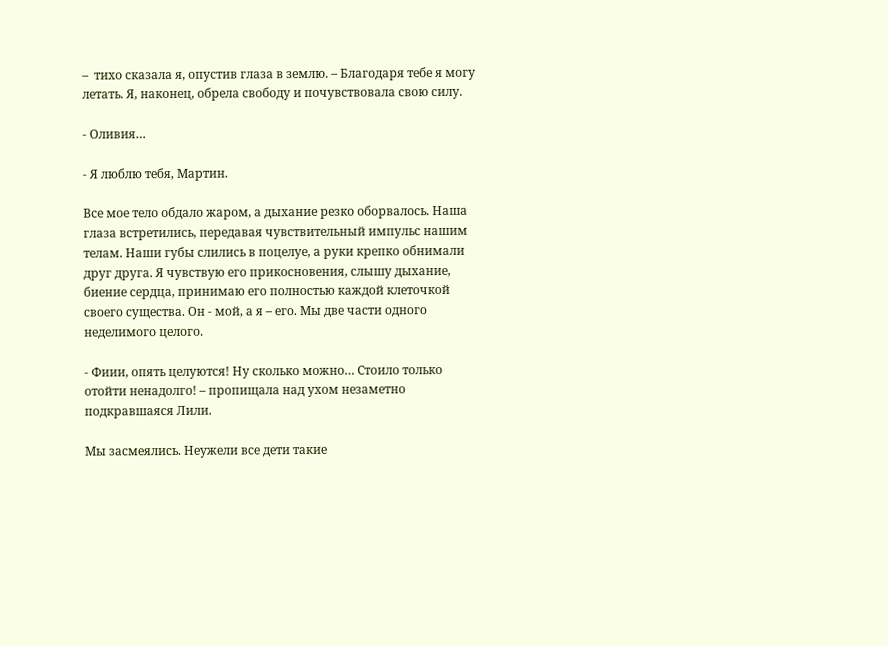–  тихо сказала я, опустив глаза в землю. – Благодаря тебе я могу летать. Я, наконец, обрела свободу и почувствовала свою силу.

- Оливия…

- Я люблю тебя, Мартин.

Все мое тело обдало жаром, а дыхание резко оборвалось. Наша глаза встретились, передавая чувствительный импульс нашим телам. Наши губы слились в поцелуе, а руки крепко обнимали друг друга. Я чувствую его прикосновения, слышу дыхание, биение сердца, принимаю его полностью каждой клеточкой своего существа. Он - мой, а я – его. Мы две части одного неделимого целого.

- Фиии, опять целуются! Ну сколько можно… Стоило только отойти ненадолго! – пропищала над ухом незаметно подкравшаяся Лили.

Мы засмеялись. Неужели все дети такие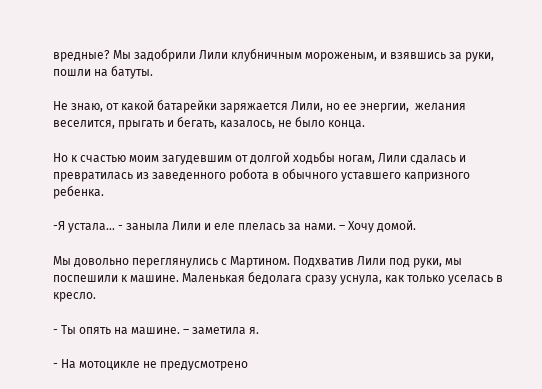вредные? Мы задобрили Лили клубничным мороженым, и взявшись за руки, пошли на батуты.

Не знаю, от какой батарейки заряжается Лили, но ее энергии,  желания веселится, прыгать и бегать, казалось, не было конца.

Но к счастью моим загудевшим от долгой ходьбы ногам, Лили сдалась и превратилась из заведенного робота в обычного уставшего капризного ребенка.

-Я устала… - заныла Лили и еле плелась за нами. – Хочу домой.

Мы довольно переглянулись с Мартином. Подхватив Лили под руки, мы поспешили к машине. Маленькая бедолага сразу уснула, как только уселась в кресло.

- Ты опять на машине. – заметила я.

- На мотоцикле не предусмотрено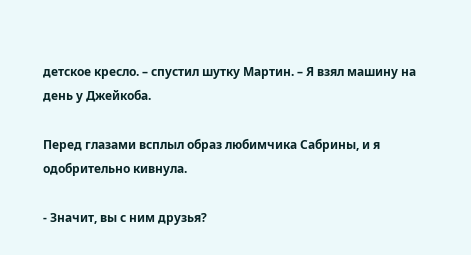детское кресло. – спустил шутку Мартин. – Я взял машину на день у Джейкоба.

Перед глазами всплыл образ любимчика Сабрины, и я одобрительно кивнула.

- Значит, вы с ним друзья?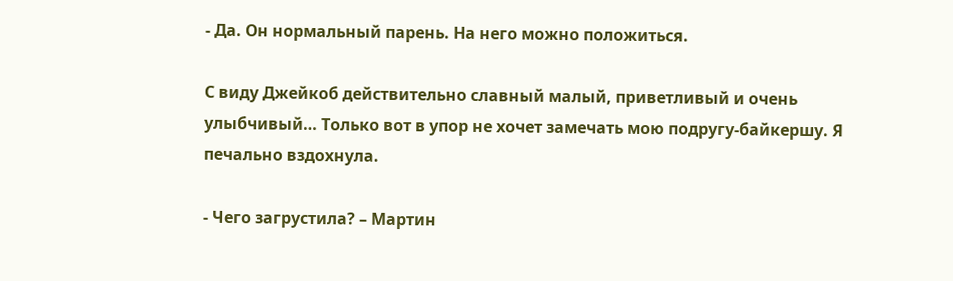- Да. Он нормальный парень. На него можно положиться.

С виду Джейкоб действительно славный малый, приветливый и очень улыбчивый… Только вот в упор не хочет замечать мою подругу-байкершу. Я печально вздохнула.

- Чего загрустила? – Мартин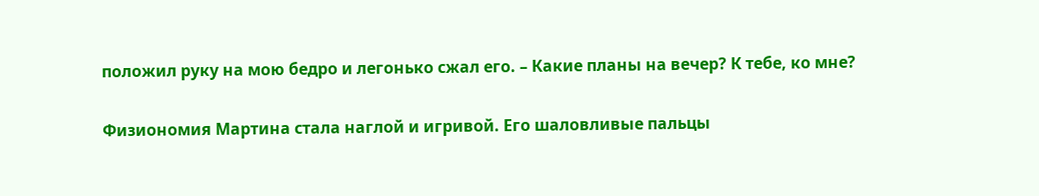положил руку на мою бедро и легонько сжал его. – Какие планы на вечер? К тебе, ко мне?

Физиономия Мартина стала наглой и игривой. Его шаловливые пальцы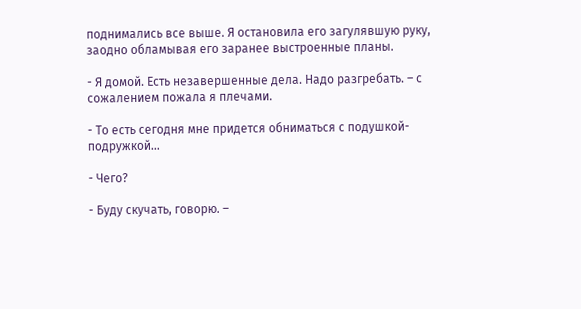поднимались все выше. Я остановила его загулявшую руку, заодно обламывая его заранее выстроенные планы.

- Я домой. Есть незавершенные дела. Надо разгребать. – с сожалением пожала я плечами.

- То есть сегодня мне придется обниматься с подушкой-подружкой…

- Чего?

- Буду скучать, говорю. –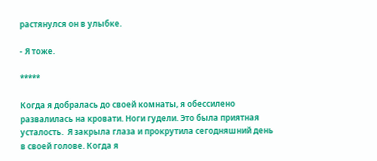растянулся он в улыбке.

- Я тоже.

*****

Когда я добралась до своей комнаты, я обессилено развалилась на кровати. Ноги гудели. Это была приятная усталость.  Я закрыла глаза и прокрутила сегодняшний день в своей голове. Когда я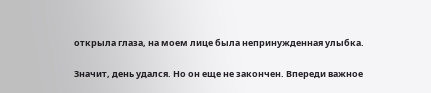открыла глаза, на моем лице была непринужденная улыбка.

Значит, день удался. Но он еще не закончен. Впереди важное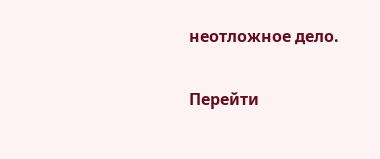неотложное дело.

Перейти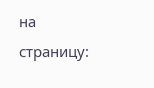на страницу: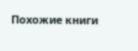Похожие книги